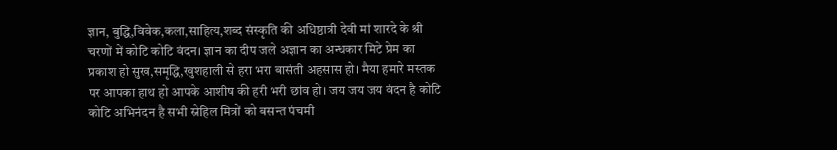ज्ञान, बुद्धि,विवेक,कला,साहित्य,शब्द संस्कृति की अधिष्ठात्री देवी मां शारदे के श्री चरणों में कोटि कोटि वंदन। ज्ञान का दीप जले अज्ञान का अन्धकार मिटे प्रेम का प्रकाश हो सुख,समृद्धि,खुशहाली से हरा भरा बासंती अहसास हो। मैया हमारे मस्तक पर आपका हाथ हो आपके आशीष की हरी भरी छांव हो। जय जय जय वंदन है कोटि कोटि अभिनंदन है सभी स्नेहिल मित्रों को बसन्त पंचमी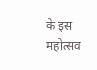के इस महोत्सव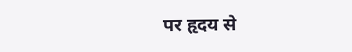पर हृदय से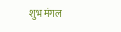शुभ मंगल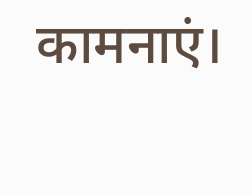कामनाएं।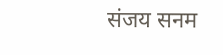संजय सनम